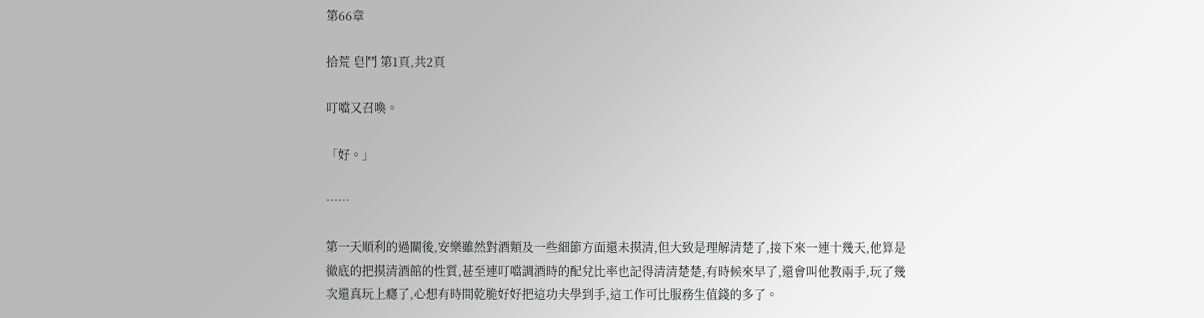第66章

拾荒 皂鬥 第1頁,共2頁

叮噹又召喚。

「好。」

……

第一天順利的過關後,安樂雖然對酒類及一些細節方面還未摸清,但大致是理解清楚了,接下來一連十幾天,他算是徹底的把摸清酒館的性質,甚至連叮噹調酒時的配兌比率也記得清清楚楚,有時候來早了,還會叫他教兩手,玩了幾次還真玩上癮了,心想有時間乾脆好好把這功夫學到手,這工作可比服務生值錢的多了。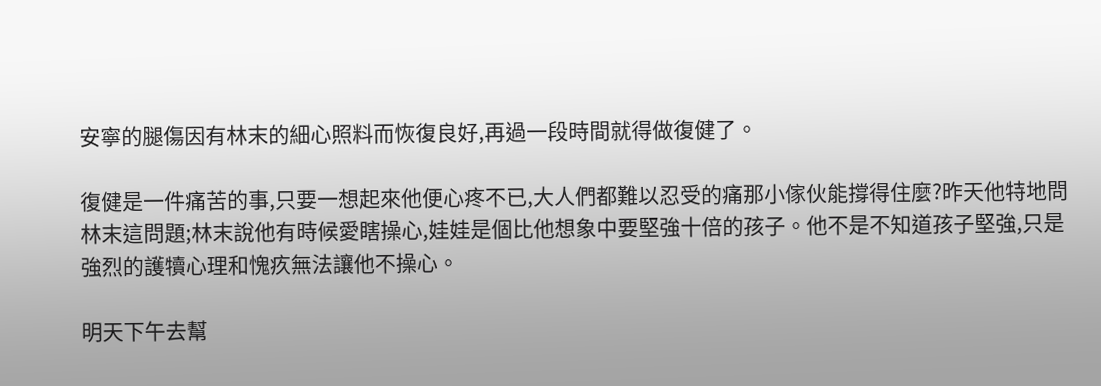安寧的腿傷因有林末的細心照料而恢復良好,再過一段時間就得做復健了。

復健是一件痛苦的事,只要一想起來他便心疼不已,大人們都難以忍受的痛那小傢伙能撐得住麼?昨天他特地問林末這問題;林末說他有時候愛瞎操心,娃娃是個比他想象中要堅強十倍的孩子。他不是不知道孩子堅強,只是強烈的護犢心理和愧疚無法讓他不操心。

明天下午去幫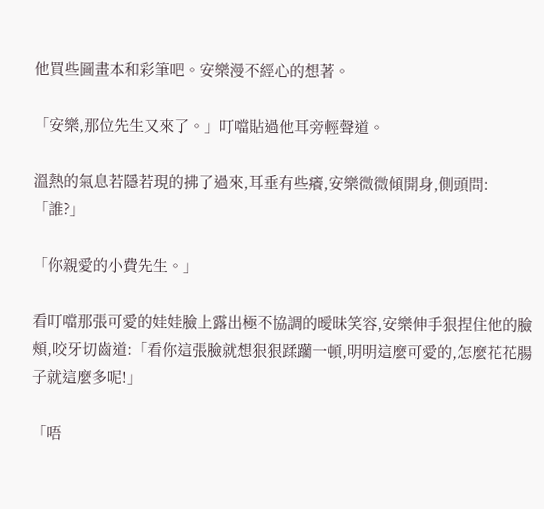他買些圖畫本和彩筆吧。安樂漫不經心的想著。

「安樂,那位先生又來了。」叮噹貼過他耳旁輕聲道。

溫熱的氣息若隱若現的拂了過來,耳垂有些癢,安樂微微傾開身,側頭問:「誰?」

「你親愛的小費先生。」

看叮噹那張可愛的娃娃臉上露出極不協調的曖昧笑容,安樂伸手狠捏住他的臉頰,咬牙切齒道:「看你這張臉就想狠狠蹂躪一頓,明明這麼可愛的,怎麼花花腸子就這麼多呢!」

「唔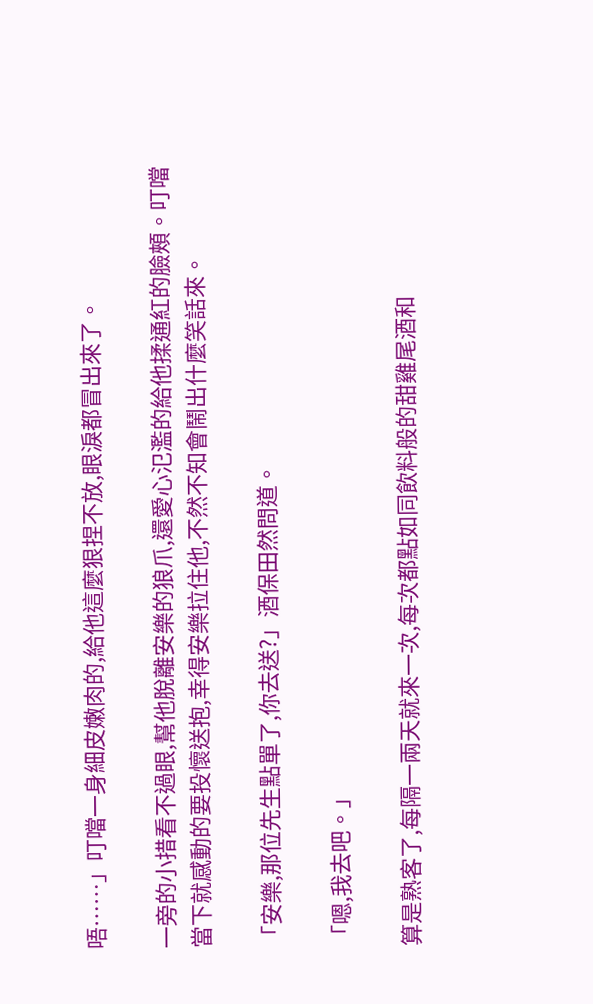唔……」叮噹一身細皮嫩肉的,給他這麼狠捏不放,眼淚都冒出來了。

一旁的小措看不過眼,幫他脫離安樂的狼爪,還愛心氾濫的給他揉通紅的臉頰。叮噹當下就感動的要投懷送抱,幸得安樂拉住他,不然不知會鬧出什麼笑話來。

「安樂,那位先生點單了,你去送?」酒保田然問道。

「嗯,我去吧。」

算是熟客了,每隔一兩天就來一次,每次都點如同飲料般的甜雞尾酒和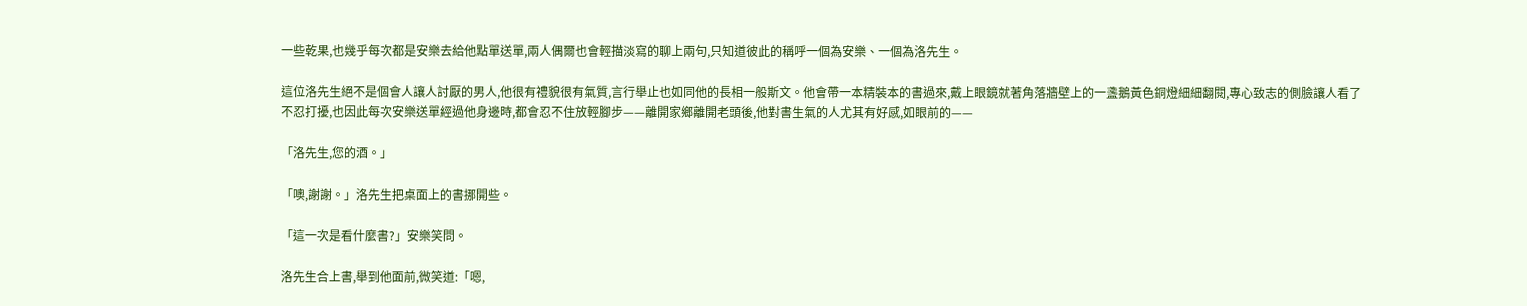一些乾果,也幾乎每次都是安樂去給他點單送單,兩人偶爾也會輕描淡寫的聊上兩句,只知道彼此的稱呼一個為安樂、一個為洛先生。

這位洛先生絕不是個會人讓人討厭的男人,他很有禮貌很有氣質,言行舉止也如同他的長相一般斯文。他會帶一本精裝本的書過來,戴上眼鏡就著角落牆壁上的一盞鵝黃色銅燈細細翻閱,專心致志的側臉讓人看了不忍打擾,也因此每次安樂送單經過他身邊時,都會忍不住放輕腳步——離開家鄉離開老頭後,他對書生氣的人尤其有好感,如眼前的——

「洛先生,您的酒。」

「噢,謝謝。」洛先生把桌面上的書挪開些。

「這一次是看什麼書?」安樂笑問。

洛先生合上書,舉到他面前,微笑道:「嗯,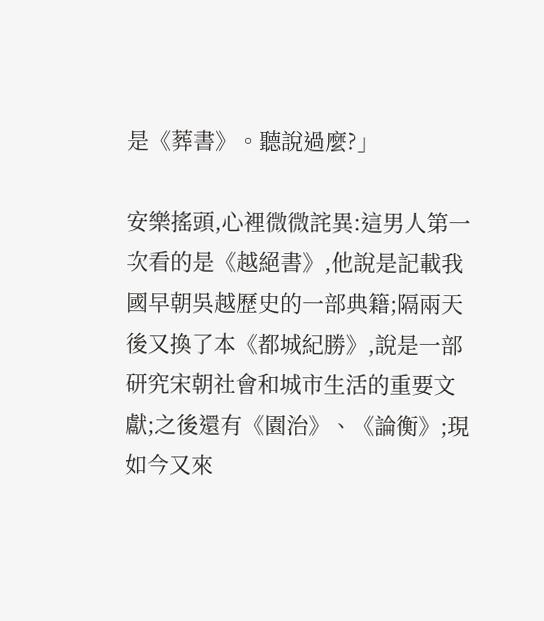是《葬書》。聽說過麼?」

安樂搖頭,心裡微微詫異:這男人第一次看的是《越絕書》,他說是記載我國早朝吳越歷史的一部典籍;隔兩天後又換了本《都城紀勝》,說是一部研究宋朝社會和城市生活的重要文獻;之後還有《園治》、《論衡》;現如今又來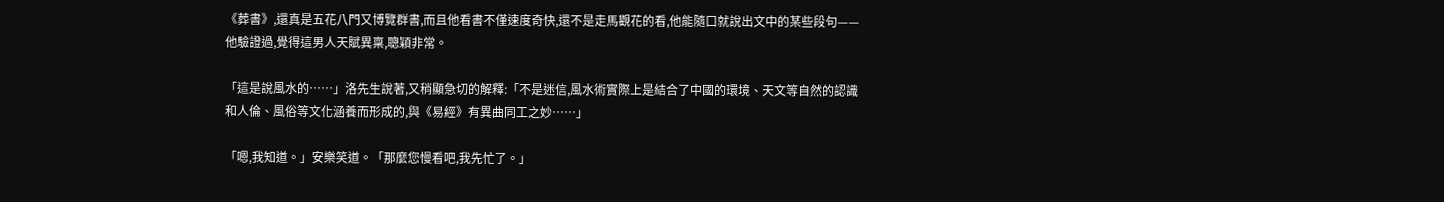《葬書》,還真是五花八門又博覽群書,而且他看書不僅速度奇快,還不是走馬觀花的看,他能隨口就說出文中的某些段句——他驗證過,覺得這男人天賦異稟,聰穎非常。

「這是說風水的……」洛先生說著,又稍顯急切的解釋:「不是迷信,風水術實際上是結合了中國的環境、天文等自然的認識和人倫、風俗等文化涵養而形成的,與《易經》有異曲同工之妙……」

「嗯,我知道。」安樂笑道。「那麼您慢看吧,我先忙了。」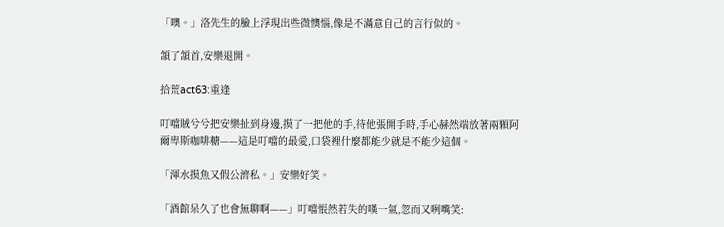「噢。」洛先生的臉上浮現出些微懊惱,像是不滿意自己的言行似的。

頷了頷首,安樂退開。

拾荒act63:重逢

叮噹賊兮兮把安樂扯到身邊,摸了一把他的手,待他張開手時,手心赫然端放著兩顆阿爾卑斯咖啡糖——這是叮噹的最愛,口袋裡什麼都能少就是不能少這個。

「渾水摸魚又假公濟私。」安樂好笑。

「酒館呆久了也會無聊啊——」叮噹悵然若失的嘆一氣,忽而又咧嘴笑: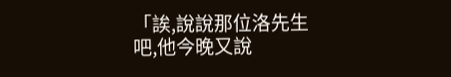「誒,說說那位洛先生吧,他今晚又說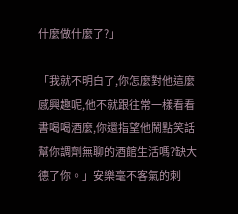什麼做什麼了?」

「我就不明白了,你怎麼對他這麼感興趣呢,他不就跟往常一樣看看書喝喝酒麼,你還指望他鬧點笑話幫你調劑無聊的酒館生活嗎?缺大德了你。」安樂毫不客氣的刺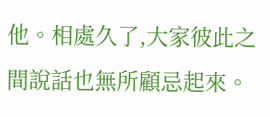他。相處久了,大家彼此之間說話也無所顧忌起來。